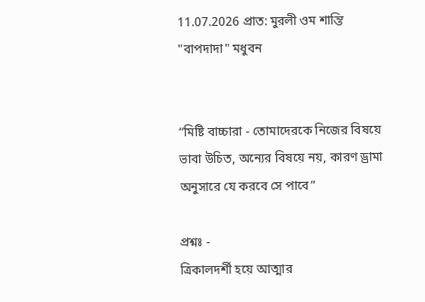11.07.2026 প্রাত: মুরলী ওম শান্তি "বাপদাদা" মধুবন


“মিষ্টি বাচ্চারা - তোমাদেরকে নিজের বিষয়ে ভাবা উচিত, অন্যের বিষয়ে নয়, কারণ ড্রামা অনুসারে যে করবে সে পাবে”

প্রশ্নঃ -
ত্রিকালদর্শী হয়ে আত্মার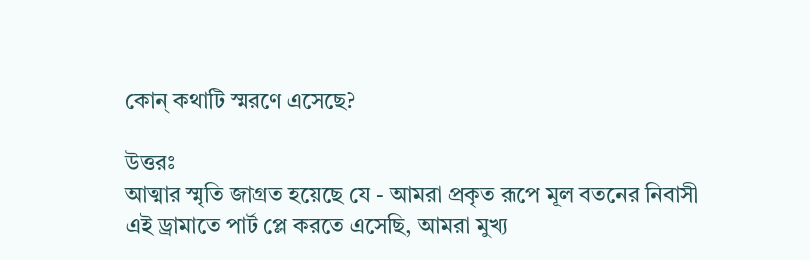কোন্ কথাটি স্মরণে এসেছে?

উত্তরঃ
আত্মার স্মৃতি জাগ্রত হয়েছে যে - আমরা প্রকৃত রূপে মূল বতনের নিবাসী এই ড্রামাতে পার্ট প্লে করতে এসেছি, আমরা মুখ্য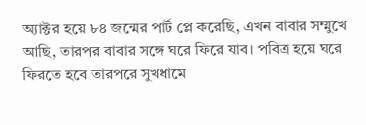অ্যাক্টর হয়ে ৮৪ জন্মের পার্ট প্লে করেছি, এখন বাবার সম্মুখে আছি, তারপর বাবার সঙ্গে ঘরে ফিরে যাব। পবিত্র হয়ে ঘরে ফিরতে হবে তারপরে সুখধামে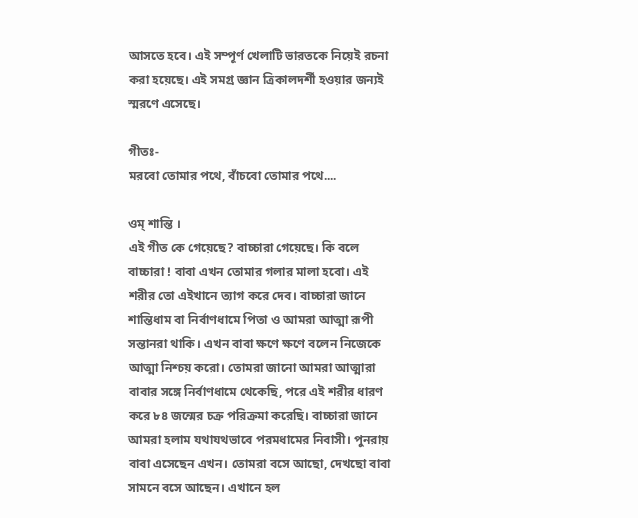আসতে হবে। এই সম্পূর্ণ খেলাটি ভারতকে নিয়েই রচনা করা হয়েছে। এই সমগ্র জ্ঞান ত্রিকালদর্শী হওয়ার জন্যই স্মরণে এসেছে।

গীতঃ-
মরবো তোমার পথে, বাঁচবো তোমার পথে....

ওম্ শান্তি ।
এই গীত কে গেয়েছে? বাচ্চারা গেয়েছে। কি বলে বাচ্চারা ! বাবা এখন তোমার গলার মালা হবো। এই শরীর তো এইখানে ত্যাগ করে দেব। বাচ্চারা জানে শান্তিধাম বা নির্বাণধামে পিতা ও আমরা আত্মা রূপী সন্তানরা থাকি। এখন বাবা ক্ষণে ক্ষণে বলেন নিজেকে আত্মা নিশ্চয় করো। তোমরা জানো আমরা আত্মারা বাবার সঙ্গে নির্বাণধামে থেকেছি, পরে এই শরীর ধারণ করে ৮৪ জন্মের চক্র পরিক্রমা করেছি। বাচ্চারা জানে আমরা হলাম যথাযথভাবে পরমধামের নিবাসী। পুনরায় বাবা এসেছেন এখন। তোমরা বসে আছো, দেখছো বাবা সামনে বসে আছেন। এখানে হল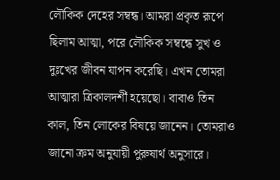লৌকিক দেহের সম্বন্ধ। আমরা প্রকৃত রূপে ছিলাম আত্মা, পরে লৌকিক সম্বন্ধে সুখ ও দুঃখের জীবন যাপন করেছি। এখন তোমরা আত্মারা ত্রিকালদর্শী হয়েছো। বাবাও তিন কাল, তিন লোকের বিষয়ে জানেন। তোমরাও জানো ক্রম অনুযায়ী পুরুষার্থ অনুসারে।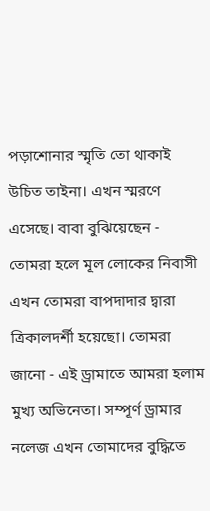পড়াশোনার স্মৃতি তো থাকাই উচিত তাইনা। এখন স্মরণে এসেছে। বাবা বুঝিয়েছেন - তোমরা হলে মূল লোকের নিবাসী এখন তোমরা বাপদাদার দ্বারা ত্রিকালদর্শী হয়েছো। তোমরা জানো - এই ড্রামাতে আমরা হলাম মুখ্য অভিনেতা। সম্পূর্ণ ড্রামার নলেজ এখন তোমাদের বুদ্ধিতে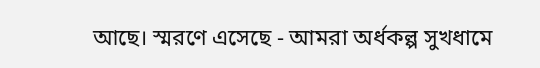আছে। স্মরণে এসেছে - আমরা অর্ধকল্প সুখধামে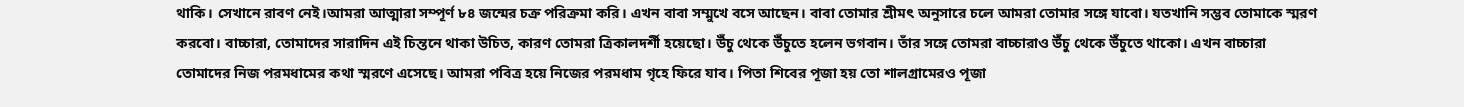থাকি। সেখানে রাবণ নেই।আমরা আত্মারা সম্পূর্ণ ৮৪ জন্মের চক্র পরিক্রমা করি। এখন বাবা সম্মুখে বসে আছেন। বাবা তোমার শ্রীমৎ অনুসারে চলে আমরা তোমার সঙ্গে যাবো। যতখানি সম্ভব তোমাকে স্মরণ করবো। বাচ্চারা, তোমাদের সারাদিন এই চিন্তনে থাকা উচিত, কারণ তোমরা ত্রিকালদর্শী হয়েছো। উঁচু থেকে উঁচুতে হলেন ভগবান। তাঁর সঙ্গে তোমরা বাচ্চারাও উঁচু থেকে উঁচুতে থাকো। এখন বাচ্চারা তোমাদের নিজ পরমধামের কথা স্মরণে এসেছে। আমরা পবিত্র হয়ে নিজের পরমধাম গৃহে ফিরে যাব। পিতা শিবের পূজা হয় তো শালগ্রামেরও পূজা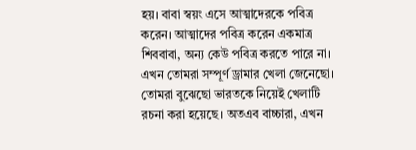হয়। বাবা স্বয়ং এসে আত্মাদেরকে পবিত্র করেন। আত্মাদের পবিত্র করেন একমাত্র শিববাবা, অন্য কেউ পবিত্র করতে পারে না। এখন তোমরা সম্পূর্ণ ড্রামার খেলা জেনেছো। তোমরা বুঝেছো ভারতকে নিয়েই খেলাটি রচনা করা হয়েছে। অতএব বাচ্চারা, এখন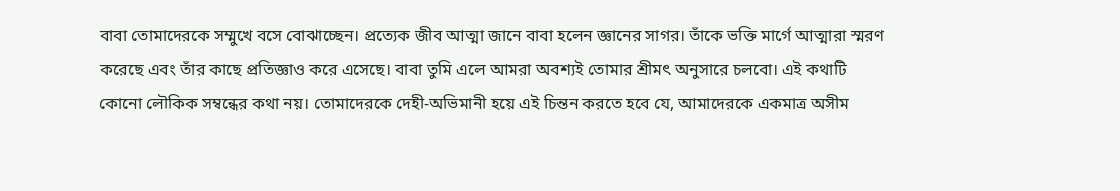বাবা তোমাদেরকে সম্মুখে বসে বোঝাচ্ছেন। প্রত্যেক জীব আত্মা জানে বাবা হলেন জ্ঞানের সাগর। তাঁকে ভক্তি মার্গে আত্মারা স্মরণ করেছে এবং তাঁর কাছে প্রতিজ্ঞাও করে এসেছে। বাবা তুমি এলে আমরা অবশ্যই তোমার শ্রীমৎ অনুসারে চলবো। এই কথাটি কোনো লৌকিক সম্বন্ধের কথা নয়। তোমাদেরকে দেহী-অভিমানী হয়ে এই চিন্তন করতে হবে যে, আমাদেরকে একমাত্র অসীম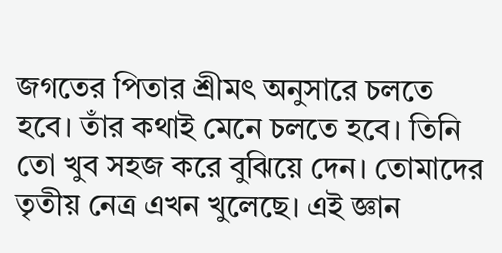জগতের পিতার শ্রীমৎ অনুসারে চলতে হবে। তাঁর কথাই মেনে চলতে হবে। তিনি তো খুব সহজ করে বুঝিয়ে দেন। তোমাদের তৃতীয় নেত্র এখন খুলেছে। এই জ্ঞান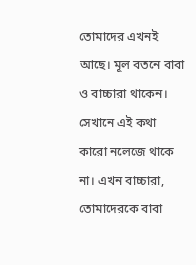তোমাদের এখনই আছে। মূল বতনে বাবা ও বাচ্চারা থাকেন। সেখানে এই কথা কারো নলেজে থাকে না। এখন বাচ্চারা, তোমাদেরকে বাবা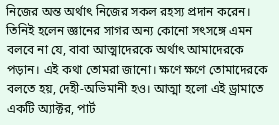নিজের অন্ত অর্থাৎ নিজের সকল রহস্য প্রদান করেন। তিনিই হলেন জ্ঞানের সাগর অন্য কোনো সৎসঙ্গে এমন বলবে না যে, বাবা আত্মাদেরকে অর্থাৎ আমাদেরকে পড়ান। এই কথা তোমরা জানো। ক্ষণে ক্ষণে তোমাদেরকে বলতে হয়, দেহী-অভিমানী হও। আত্মা হলো এই ড্রামাতে একটি অ্যাক্টর, পার্ট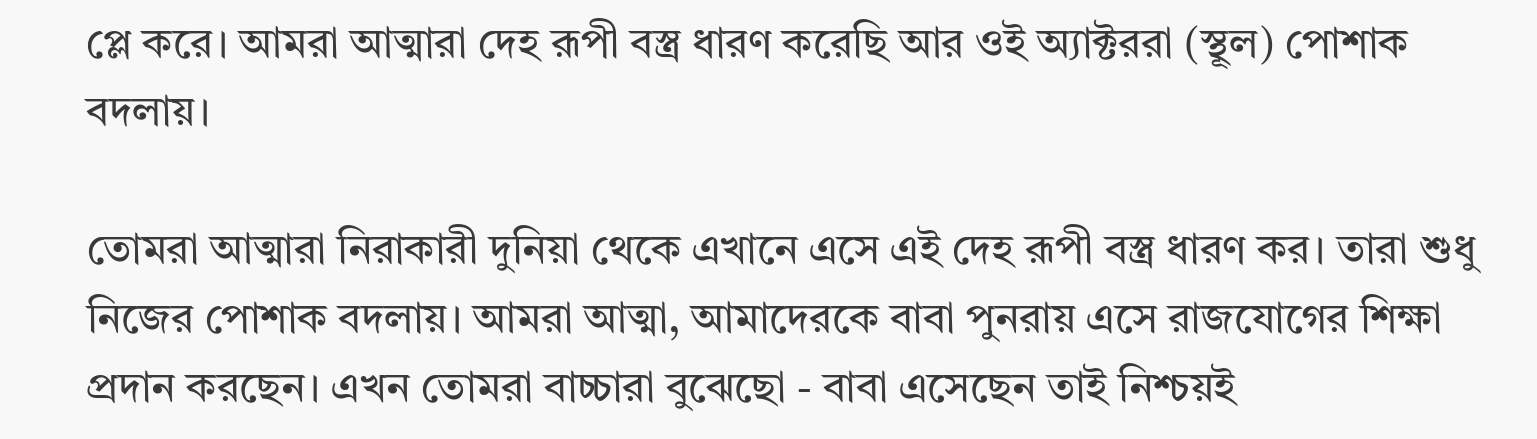প্লে করে। আমরা আত্মারা দেহ রূপী বস্ত্র ধারণ করেছি আর ওই অ্যাক্টররা (স্থূল) পোশাক বদলায়।

তোমরা আত্মারা নিরাকারী দুনিয়া থেকে এখানে এসে এই দেহ রূপী বস্ত্র ধারণ কর। তারা শুধু নিজের পোশাক বদলায়। আমরা আত্মা, আমাদেরকে বাবা পুনরায় এসে রাজযোগের শিক্ষা প্রদান করছেন। এখন তোমরা বাচ্চারা বুঝেছো - বাবা এসেছেন তাই নিশ্চয়ই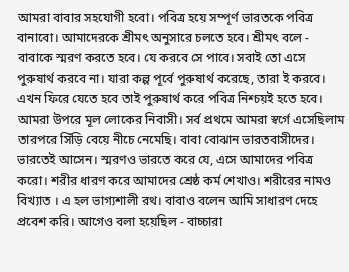আমরা বাবার সহযোগী হবো। পবিত্র হয়ে সম্পূর্ণ ভারতকে পবিত্র বানাবো। আমাদেরকে শ্রীমৎ অনুসারে চলতে হবে। শ্রীমৎ বলে - বাবাকে স্মরণ করতে হবে। যে করবে সে পাবে। সবাই তো এসে পুরুষার্থ করবে না। যারা কল্প পূর্বে পুরুষার্থ করেছে, তারা ই করবে। এখন ফিরে যেতে হবে তাই পুরুষার্থ করে পবিত্র নিশ্চয়ই হতে হবে। আমরা উপরে মূল লোকের নিবাসী। সর্ব প্রথমে আমরা স্বর্গে এসেছিলাম তারপরে সিঁড়ি বেয়ে নীচে নেমেছি। বাবা বোঝান ভারতবাসীদের। ভারতেই আসেন। স্মরণও ভারতে করে যে, এসে আমাদের পবিত্র করো। শরীর ধারণ করে আমাদের শ্রেষ্ঠ কর্ম শেখাও। শরীরের নামও বিখ্যাত । এ হল ভাগ্যশালী রথ। বাবাও বলেন আমি সাধারণ দেহে প্রবেশ করি। আগেও বলা হয়েছিল - বাচ্চারা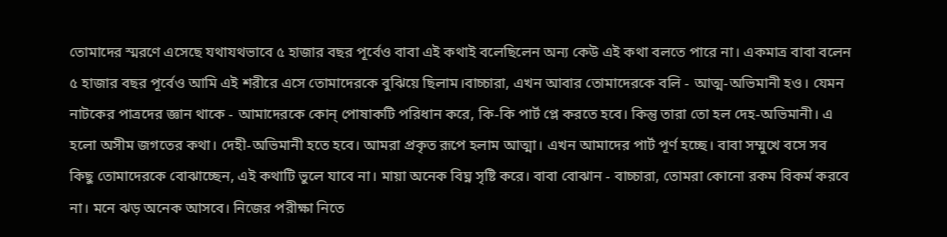তোমাদের স্মরণে এসেছে যথাযথভাবে ৫ হাজার বছর পূর্বেও বাবা এই কথাই বলেছিলেন অন্য কেউ এই কথা বলতে পারে না। একমাত্র বাবা বলেন ৫ হাজার বছর পূর্বেও আমি এই শরীরে এসে তোমাদেরকে বুঝিয়ে ছিলাম।বাচ্চারা, এখন আবার তোমাদেরকে বলি - আত্ম-অভিমানী হও। যেমন নাটকের পাত্রদের জ্ঞান থাকে - আমাদেরকে কোন্ পোষাকটি পরিধান করে, কি-কি পার্ট প্লে করতে হবে। কিন্তু তারা তো হল দেহ-অভিমানী। এ হলো অসীম জগতের কথা। দেহী-অভিমানী হতে হবে। আমরা প্রকৃত রূপে হলাম আত্মা। এখন আমাদের পার্ট পূর্ণ হচ্ছে। বাবা সম্মুখে বসে সব কিছু তোমাদেরকে বোঝাচ্ছেন, এই কথাটি ভুলে যাবে না। মায়া অনেক বিঘ্ন সৃষ্টি করে। বাবা বোঝান - বাচ্চারা, তোমরা কোনো রকম বিকর্ম করবে না। মনে ঝড় অনেক আসবে। নিজের পরীক্ষা নিতে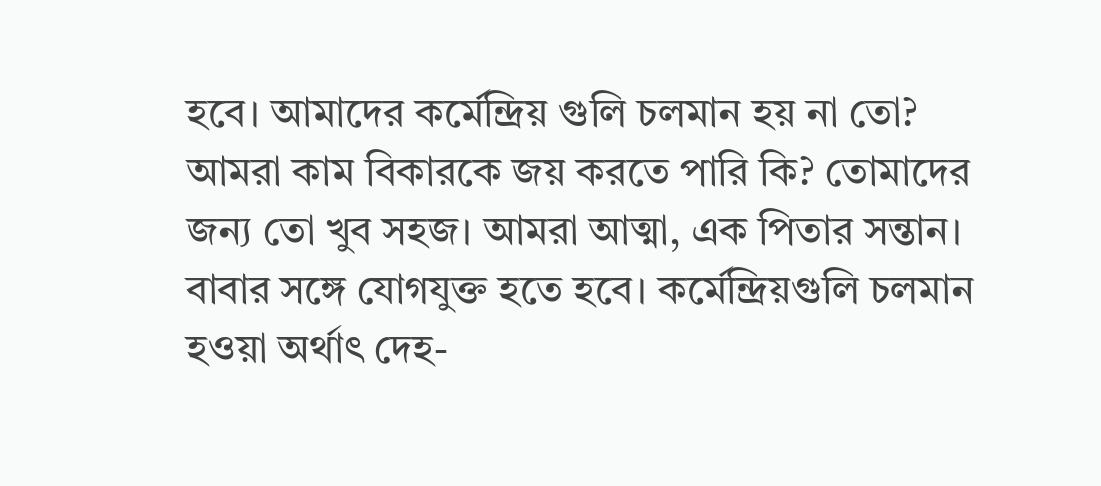হবে। আমাদের কর্মেন্দ্রিয় গুলি চলমান হয় না তো? আমরা কাম বিকারকে জয় করতে পারি কি? তোমাদের জন্য তো খুব সহজ। আমরা আত্মা, এক পিতার সন্তান। বাবার সঙ্গে যোগযুক্ত হতে হবে। কর্মেন্দ্রিয়গুলি চলমান হওয়া অর্থাৎ দেহ-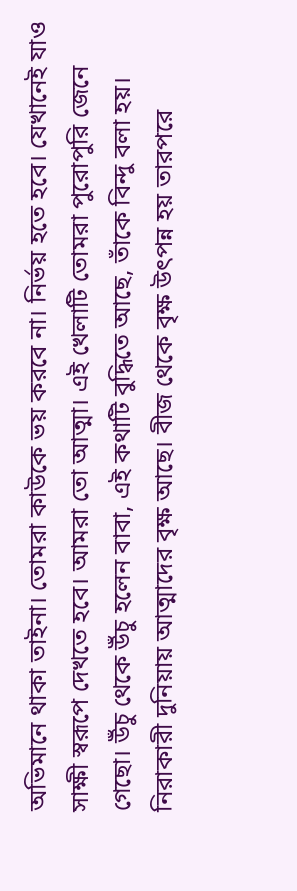অভিমানে থাকা তাইনা। তোমরা কাউকে ভয় করবে না। নির্ভয় হতে হবে। যেখানেই যাও সাক্ষী স্বরূপে দেখতে হবে। আমরা তো আত্মা। এই খেলাটি তোমরা পুরোপুরি জেনে গেছো। উঁচু থেকে উঁচু হলেন বাবা, এই কথাটি বুদ্ধিতে আছে, তাঁকে বিন্দু বলা হয়। নিরাকারী দুনিয়ায় আত্মাদের বৃক্ষ আছে। বীজ থেকে বৃক্ষ উৎপন্ন হয় তারপরে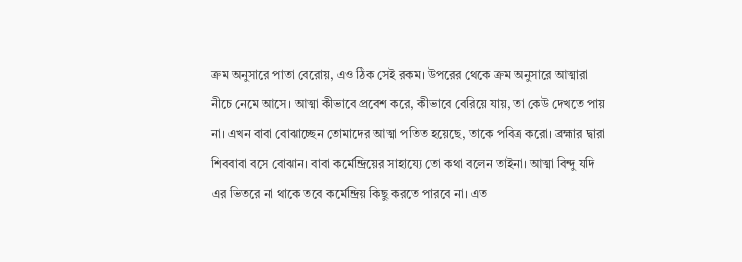ক্রম অনুসারে পাতা বেরোয়, এও ঠিক সেই রকম। উপরের থেকে ক্রম অনুসারে আত্মারা নীচে নেমে আসে। আত্মা কীভাবে প্রবেশ করে, কীভাবে বেরিয়ে যায়, তা কেউ দেখতে পায় না। এখন বাবা বোঝাচ্ছেন তোমাদের আত্মা পতিত হয়েছে, তাকে পবিত্র করো। ব্রহ্মার দ্বারা শিববাবা বসে বোঝান। বাবা কর্মেন্দ্রিয়ের সাহায্যে তো কথা বলেন তাইনা। আত্মা বিন্দু যদি এর ভিতরে না থাকে তবে কর্মেন্দ্রিয় কিছু করতে পারবে না। এত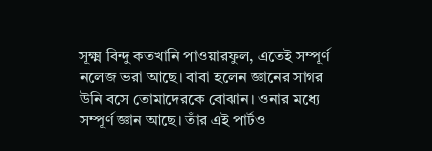সূক্ষ্ম বিন্দু কতখানি পাওয়ারফুল, এতেই সম্পূর্ণ নলেজ ভরা আছে। বাবা হলেন জ্ঞানের সাগর উনি বসে তোমাদেরকে বোঝান। ওনার মধ্যে সম্পূর্ণ জ্ঞান আছে। তাঁর এই পার্টও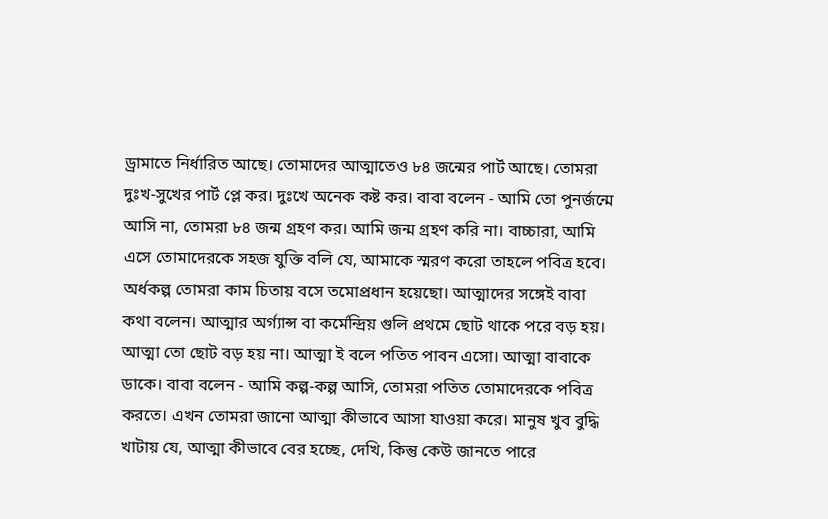ড্রামাতে নির্ধারিত আছে। তোমাদের আত্মাতেও ৮৪ জন্মের পার্ট আছে। তোমরা দুঃখ-সুখের পার্ট প্লে কর। দুঃখে অনেক কষ্ট কর। বাবা বলেন - আমি তো পুনর্জন্মে আসি না, তোমরা ৮৪ জন্ম গ্রহণ কর। আমি জন্ম গ্রহণ করি না। বাচ্চারা, আমি এসে তোমাদেরকে সহজ যুক্তি বলি যে, আমাকে স্মরণ করো তাহলে পবিত্র হবে। অর্ধকল্প তোমরা কাম চিতায় বসে তমোপ্রধান হয়েছো। আত্মাদের সঙ্গেই বাবা কথা বলেন। আত্মার অর্গ্যান্স বা কর্মেন্দ্রিয় গুলি প্রথমে ছোট থাকে পরে বড় হয়। আত্মা তো ছোট বড় হয় না। আত্মা ই বলে পতিত পাবন এসো। আত্মা বাবাকে ডাকে। বাবা বলেন - আমি কল্প-কল্প আসি, তোমরা পতিত তোমাদেরকে পবিত্র করতে। এখন তোমরা জানো আত্মা কীভাবে আসা যাওয়া করে। মানুষ খুব বুদ্ধি খাটায় যে, আত্মা কীভাবে বের হচ্ছে, দেখি, কিন্তু কেউ জানতে পারে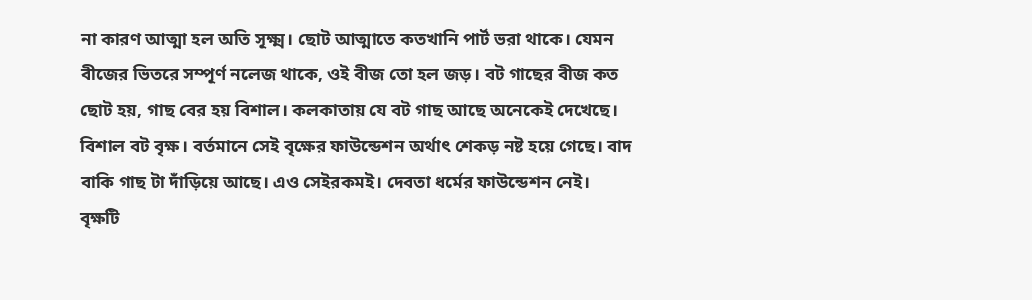না কারণ আত্মা হল অতি সূক্ষ্ম। ছোট আত্মাতে কতখানি পার্ট ভরা থাকে। যেমন বীজের ভিতরে সম্পূর্ণ নলেজ থাকে, ওই বীজ তো হল জড়। বট গাছের বীজ কত ছোট হয়, গাছ বের হয় বিশাল। কলকাতায় যে বট গাছ আছে অনেকেই দেখেছে। বিশাল বট বৃক্ষ। বর্তমানে সেই বৃক্ষের ফাউন্ডেশন অর্থাৎ শেকড় নষ্ট হয়ে গেছে। বাদ বাকি গাছ টা দাঁড়িয়ে আছে। এও সেইরকমই। দেবতা ধর্মের ফাউন্ডেশন নেই। বৃক্ষটি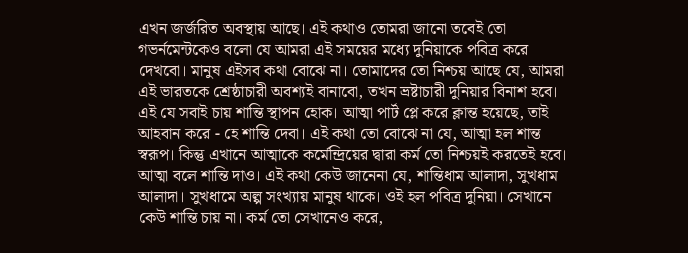এখন জর্জরিত অবস্থায় আছে। এই কথাও তোমরা জানো তবেই তো গভর্নমেন্টকেও বলো যে আমরা এই সময়ের মধ্যে দুনিয়াকে পবিত্র করে দেখবো। মানুষ এইসব কথা বোঝে না। তোমাদের তো নিশ্চয় আছে যে, আমরা এই ভারতকে শ্রেষ্ঠাচারী অবশ্যই বানাবো, তখন ভ্রষ্টাচারী দুনিয়ার বিনাশ হবে। এই যে সবাই চায় শান্তি স্থাপন হোক। আত্মা পার্ট প্লে করে ক্লান্ত হয়েছে, তাই আহবান করে - হে শান্তি দেবা। এই কথা তো বোঝে না যে, আত্মা হল শান্ত স্বরূপ। কিন্তু এখানে আত্মাকে কর্মেন্দ্রিয়ের দ্বারা কর্ম তো নিশ্চয়ই করতেই হবে। আত্মা বলে শান্তি দাও। এই কথা কেউ জানেনা যে, শান্তিধাম আলাদা, সুখধাম আলাদা। সুখধামে অল্প সংখ্যায় মানুষ থাকে। ওই হল পবিত্র দুনিয়া। সেখানে কেউ শান্তি চায় না। কর্ম তো সেখানেও করে,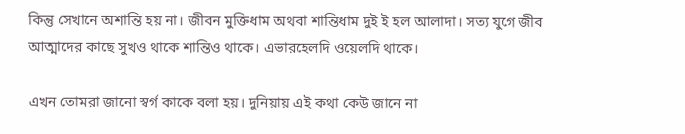কিন্তু সেখানে অশান্তি হয় না। জীবন মুক্তিধাম অথবা শান্তিধাম দুই ই হল আলাদা। সত্য যুগে জীব আত্মাদের কাছে সুখও থাকে শান্তিও থাকে। এভারহেলদি ওয়েলদি থাকে।

এখন তোমরা জানো স্বর্গ কাকে বলা হয়। দুনিয়ায় এই কথা কেউ জানে না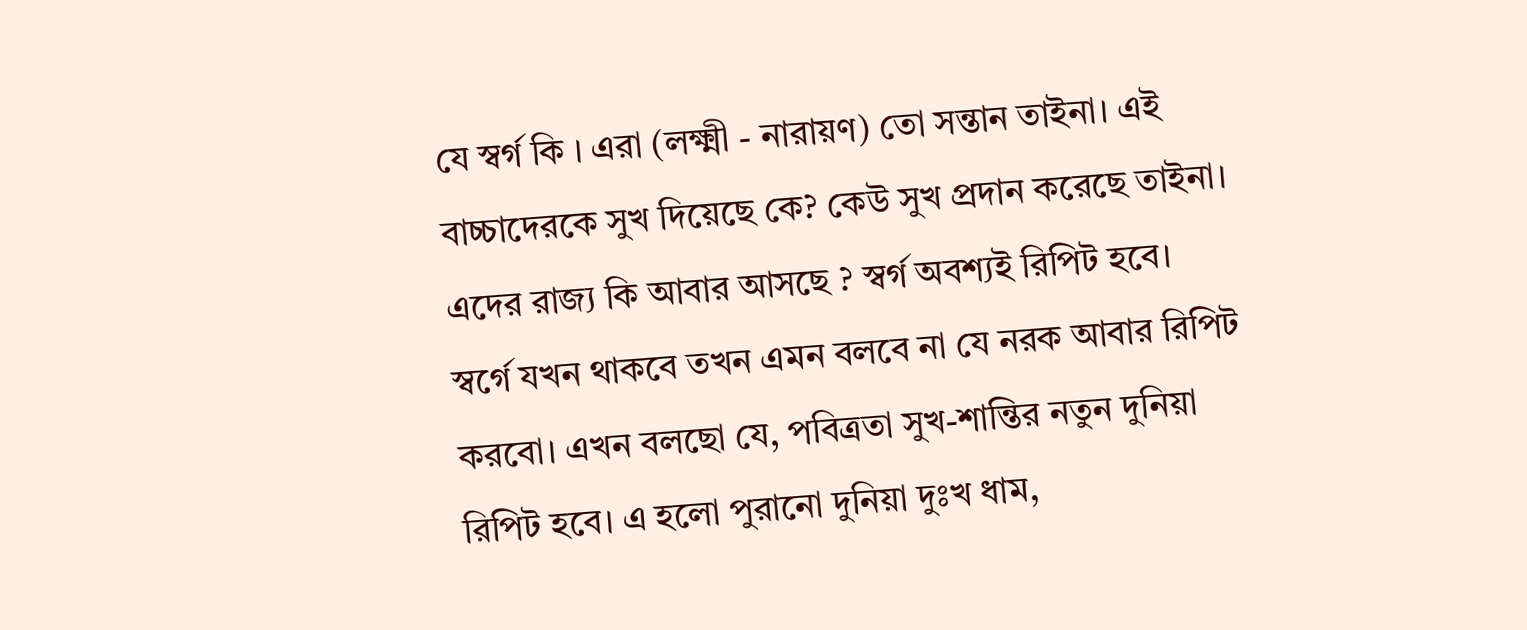যে স্বর্গ কি । এরা (লক্ষ্মী - নারায়ণ) তো সন্তান তাইনা। এই বাচ্চাদেরকে সুখ দিয়েছে কে? কেউ সুখ প্রদান করেছে তাইনা। এদের রাজ্য কি আবার আসছে ? স্বর্গ অবশ্যই রিপিট হবে। স্বর্গে যখন থাকবে তখন এমন বলবে না যে নরক আবার রিপিট করবো। এখন বলছো যে, পবিত্রতা সুখ-শান্তির নতুন দুনিয়া রিপিট হবে। এ হলো পুরানো দুনিয়া দুঃখ ধাম,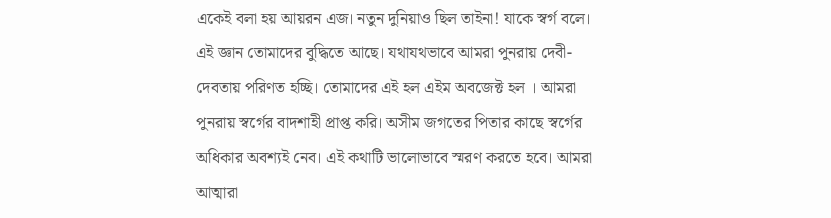একেই বলা হয় আয়রন এজ। নতুন দুনিয়াও ছিল তাইনা! যাকে স্বর্গ বলে। এই জ্ঞান তোমাদের বুদ্ধিতে আছে। যথাযথভাবে আমরা পুনরায় দেবী-দেবতায় পরিণত হচ্ছি। তোমাদের এই হল এইম অবজেক্ট হল । আমরা পুনরায় স্বর্গের বাদশাহী প্রাপ্ত করি। অসীম জগতের পিতার কাছে স্বর্গের অধিকার অবশ্যই নেব। এই কথাটি ভালোভাবে স্মরণ করতে হবে। আমরা আত্মারা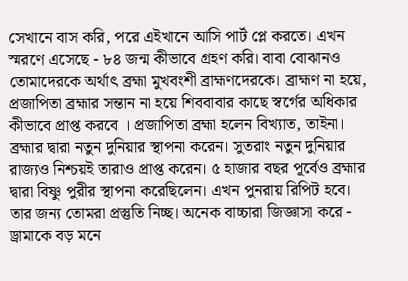সেখানে বাস করি, পরে এইখানে আসি পার্ট প্লে করতে। এখন স্মরণে এসেছে - ৮৪ জন্ম কীভাবে গ্রহণ করি। বাবা বোঝানও তোমাদেরকে অর্থাৎ ব্রহ্মা মুখবংশী ব্রাহ্মণদেরকে। ব্রাহ্মণ না হয়ে, প্রজাপিতা ব্রহ্মার সন্তান না হয়ে শিববাবার কাছে স্বর্গের অধিকার কীভাবে প্রাপ্ত করবে । প্রজাপিতা ব্রহ্মা হলেন বিখ্যাত, তাইনা। ব্রহ্মার দ্বারা নতুন দুনিয়ার স্থাপনা করেন। সুতরাং নতুন দুনিয়ার রাজ্যও নিশ্চয়ই তারাও প্রাপ্ত করেন। ৫ হাজার বছর পূর্বেও ব্রহ্মার দ্বারা বিষ্ণু পুরীর স্থাপনা করেছিলেন। এখন পুনরায় রিপিট হবে। তার জন্য তোমরা প্রস্তুতি নিচ্ছ। অনেক বাচ্চারা জিজ্ঞাসা করে - ড্রামাকে বড় মনে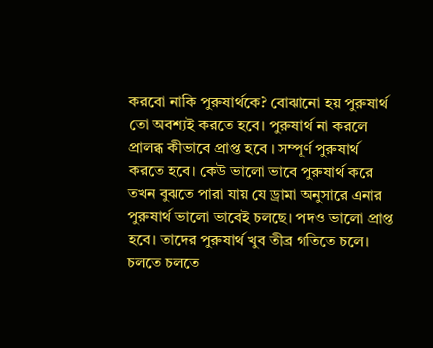করবো নাকি পুরুষার্থকে? বোঝানো হয় পুরুষার্থ তো অবশ্যই করতে হবে। পুরুষার্থ না করলে প্রালব্ধ কীভাবে প্রাপ্ত হবে । সম্পূর্ণ পুরুষার্থ করতে হবে। কেউ ভালো ভাবে পুরুষার্থ করে তখন বুঝতে পারা যায় যে ড্রামা অনুসারে এনার পুরুষার্থ ভালো ভাবেই চলছে। পদও ভালো প্রাপ্ত হবে। তাদের পুরুষার্থ খুব তীব্র গতিতে চলে। চলতে চলতে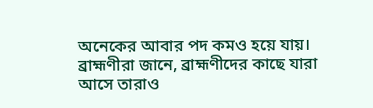অনেকের আবার পদ কমও হয়ে যায়। ব্রাহ্মণীরা জানে, ব্রাহ্মণীদের কাছে যারা আসে তারাও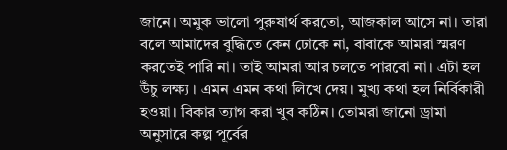জানে। অমুক ভালো পুরুষার্থ করতো, আজকাল আসে না। তারা বলে আমাদের বুদ্ধিতে কেন ঢোকে না, বাবাকে আমরা স্মরণ করতেই পারি না। তাই আমরা আর চলতে পারবো না। এটা হল উঁচু লক্ষ্য । এমন এমন কথা লিখে দেয়। মুখ্য কথা হল নির্বিকারী হওয়া। বিকার ত্যাগ করা খুব কঠিন। তোমরা জানো ড্রামা অনুসারে কল্প পূর্বের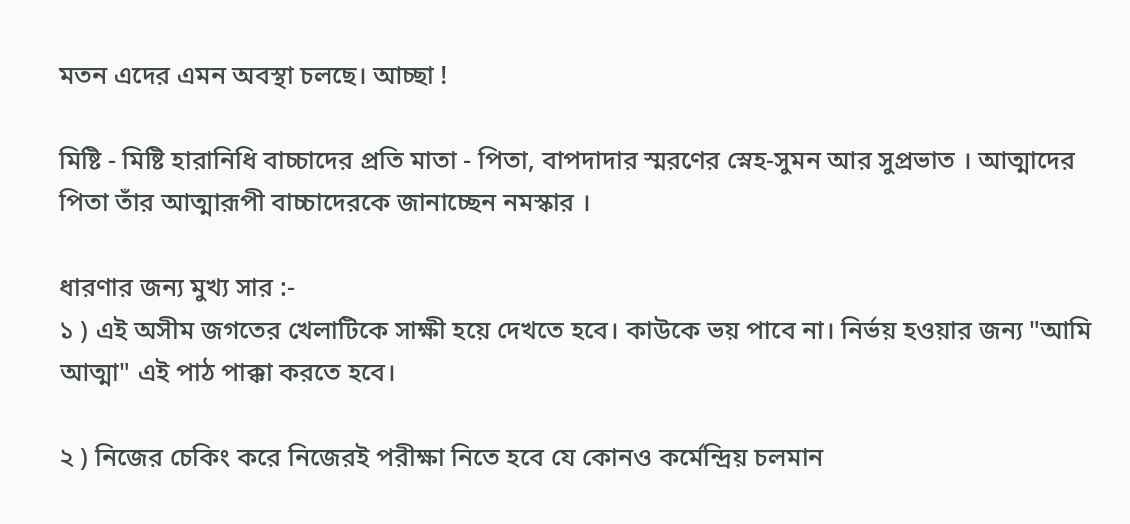মতন এদের এমন অবস্থা চলছে। আচ্ছা !

মিষ্টি - মিষ্টি হারানিধি বাচ্চাদের প্রতি মাতা - পিতা, বাপদাদার স্মরণের স্নেহ-সুমন আর সুপ্রভাত । আত্মাদের পিতা তাঁর আত্মারূপী বাচ্চাদেরকে জানাচ্ছেন নমস্কার ।

ধারণার জন্য মুখ্য সার :-
১ ) এই অসীম জগতের খেলাটিকে সাক্ষী হয়ে দেখতে হবে। কাউকে ভয় পাবে না। নির্ভয় হওয়ার জন্য "আমি আত্মা" এই পাঠ পাক্কা করতে হবে।

২ ) নিজের চেকিং করে নিজেরই পরীক্ষা নিতে হবে যে কোনও কর্মেন্দ্রিয় চলমান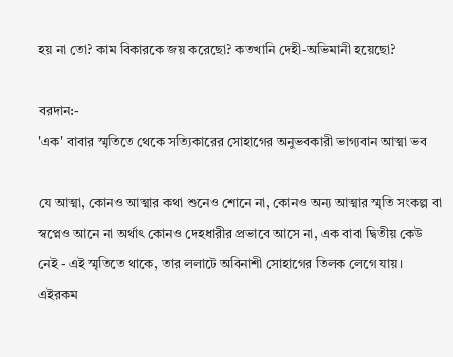হয় না তো? কাম বিকারকে জয় করেছো? কতখানি দেহী-অভিমানী হয়েছো?

বরদান:-
'এক' বাবার স্মৃতিতে থেকে সত্যিকারের সোহাগের অনুভবকারী ভাগ্যবান আত্মা ভব

যে আত্মা, কোনও আত্মার কথা শুনেও শোনে না, কোনও অন্য আত্মার স্মৃতি সংকল্প বা স্বপ্নেও আনে না অর্থাৎ কোনও দেহধারীর প্রভাবে আসে না, এক বাবা দ্বিতীয় কেউ নেই - এই স্মৃতিতে থাকে, তার ললাটে অবিনাশী সোহাগের তিলক লেগে যায়। এইরকম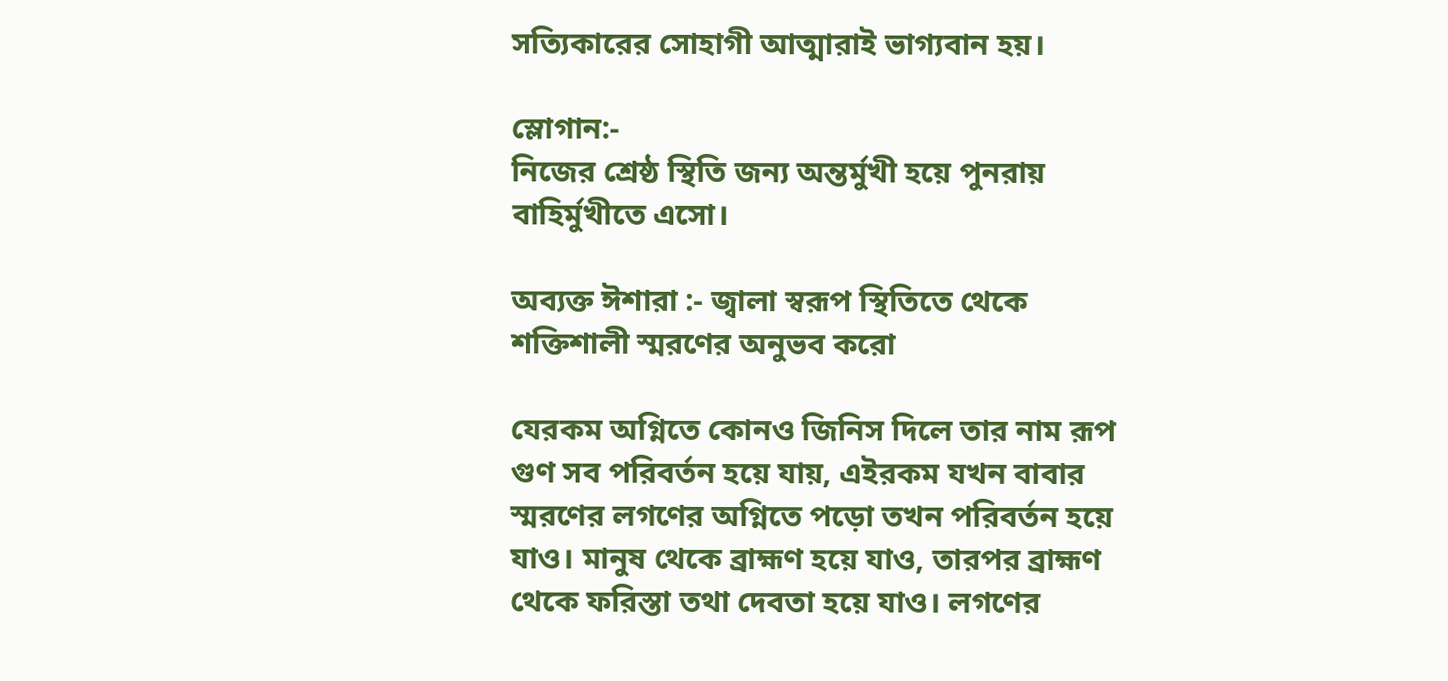সত্যিকারের সোহাগী আত্মারাই ভাগ্যবান হয়।

স্লোগান:-
নিজের শ্রেষ্ঠ স্থিতি জন্য অন্তর্মুখী হয়ে পুনরায় বাহির্মুখীতে এসো।

অব্যক্ত ঈশারা :- জ্বালা স্বরূপ স্থিতিতে থেকে শক্তিশালী স্মরণের অনুভব করো

যেরকম অগ্নিতে কোনও জিনিস দিলে তার নাম রূপ গুণ সব পরিবর্তন হয়ে যায়, এইরকম যখন বাবার স্মরণের লগণের অগ্নিতে পড়ো তখন পরিবর্তন হয়ে যাও। মানুষ থেকে ব্রাহ্মণ হয়ে যাও, তারপর ব্রাহ্মণ থেকে ফরিস্তা তথা দেবতা হয়ে যাও। লগণের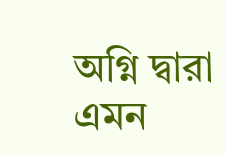অগ্নি দ্বারা এমন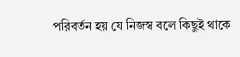পরিবর্তন হয় যে নিজস্ব বলে কিছুই থাকে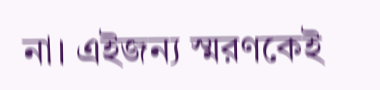না। এইজন্য স্মরণকেই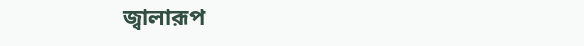জ্বালারূপ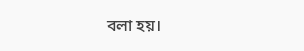বলা হয়।